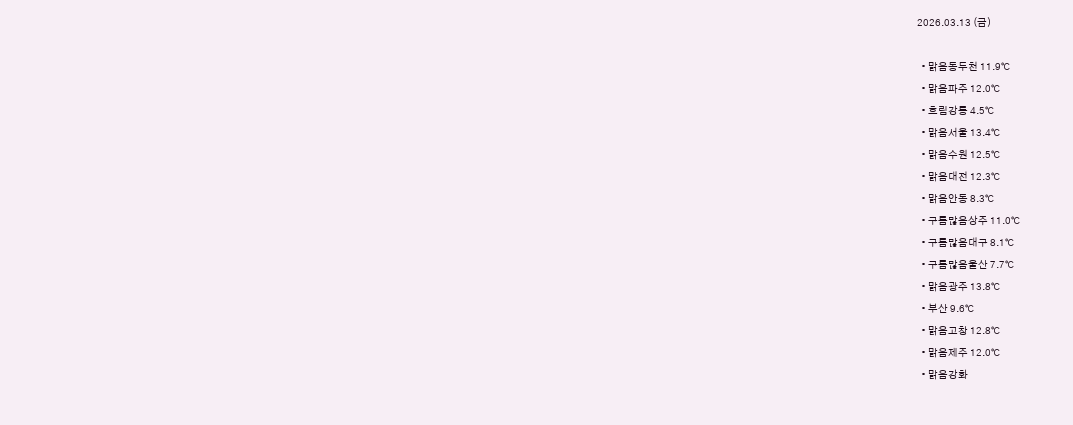2026.03.13 (금)

  • 맑음동두천 11.9℃
  • 맑음파주 12.0℃
  • 흐림강릉 4.5℃
  • 맑음서울 13.4℃
  • 맑음수원 12.5℃
  • 맑음대전 12.3℃
  • 맑음안동 8.3℃
  • 구름많음상주 11.0℃
  • 구름많음대구 8.1℃
  • 구름많음울산 7.7℃
  • 맑음광주 13.8℃
  • 부산 9.6℃
  • 맑음고창 12.8℃
  • 맑음제주 12.0℃
  • 맑음강화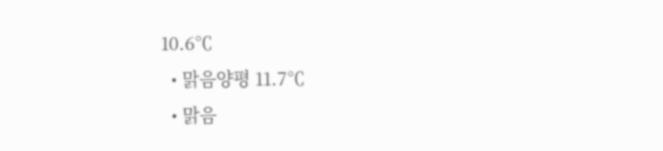10.6℃
  • 맑음양평 11.7℃
  • 맑음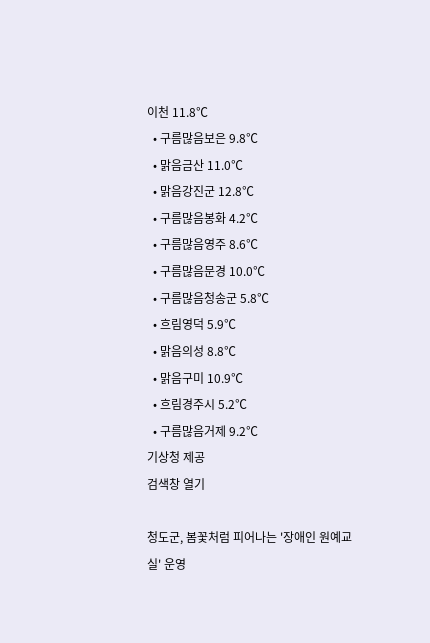이천 11.8℃
  • 구름많음보은 9.8℃
  • 맑음금산 11.0℃
  • 맑음강진군 12.8℃
  • 구름많음봉화 4.2℃
  • 구름많음영주 8.6℃
  • 구름많음문경 10.0℃
  • 구름많음청송군 5.8℃
  • 흐림영덕 5.9℃
  • 맑음의성 8.8℃
  • 맑음구미 10.9℃
  • 흐림경주시 5.2℃
  • 구름많음거제 9.2℃
기상청 제공
검색창 열기

청도군, 봄꽃처럼 피어나는 '장애인 원예교실' 운영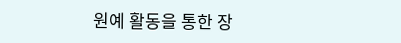원예 활동을 통한 장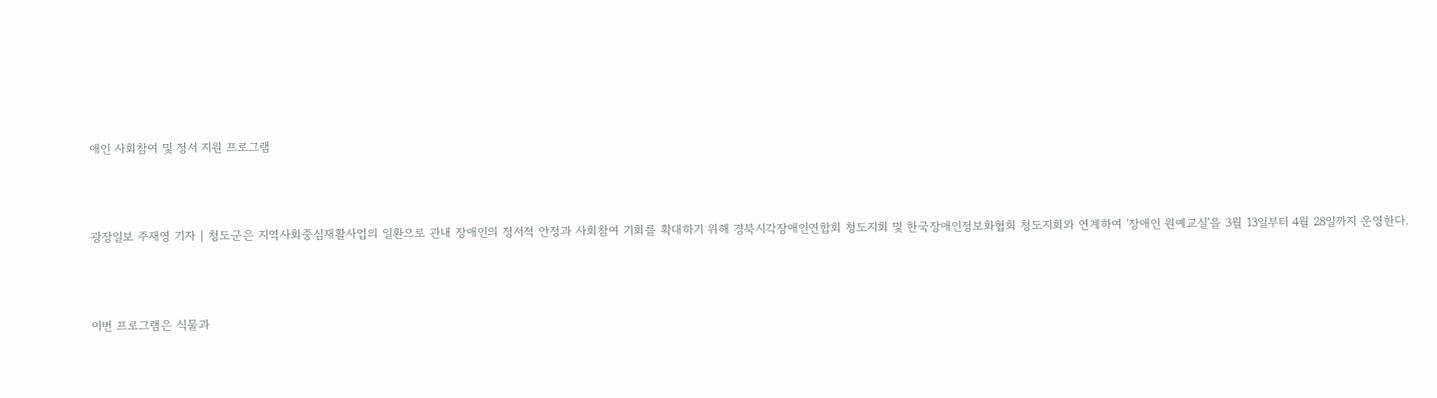애인 사회참여 및 정서 지원 프로그램



광장일보 주재영 기자 | 청도군은 지역사회중심재활사업의 일환으로 관내 장애인의 정서적 안정과 사회참여 기회를 확대하기 위해 경북시각장애인연합회 청도지회 및 한국장애인정보화협회 청도지회와 연계하여 '장애인 원예교실'을 3월 13일부터 4월 28일까지 운영한다.



이번 프로그램은 식물과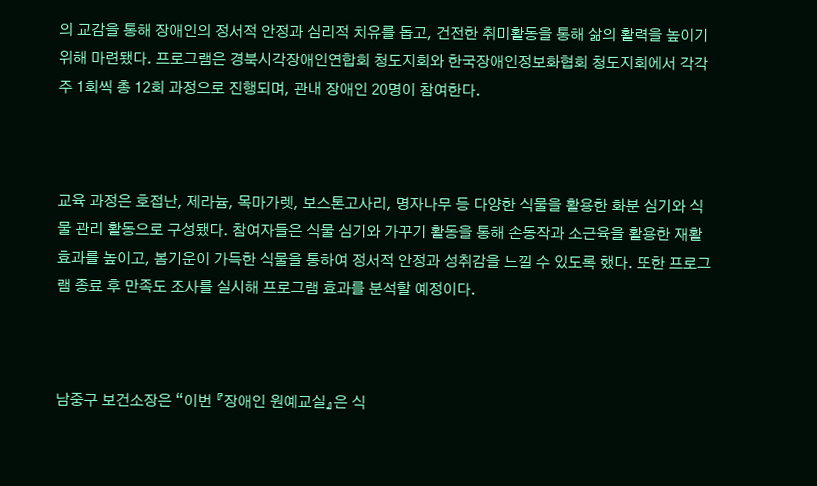의 교감을 통해 장애인의 정서적 안정과 심리적 치유를 돕고, 건전한 취미활동을 통해 삶의 활력을 높이기 위해 마련됐다. 프로그램은 경북시각장애인연합회 청도지회와 한국장애인정보화협회 청도지회에서 각각 주 1회씩 총 12회 과정으로 진행되며, 관내 장애인 20명이 참여한다.



교육 과정은 호접난, 제라늄, 목마가렛, 보스톤고사리, 명자나무 등 다양한 식물을 활용한 화분 심기와 식물 관리 활동으로 구성됐다. 참여자들은 식물 심기와 가꾸기 활동을 통해 손동작과 소근육을 활용한 재활 효과를 높이고, 봄기운이 가득한 식물을 통하여 정서적 안정과 성취감을 느낄 수 있도록 했다. 또한 프로그램 종료 후 만족도 조사를 실시해 프로그램 효과를 분석할 예정이다.



남중구 보건소장은 “이번 『장애인 원예교실』은 식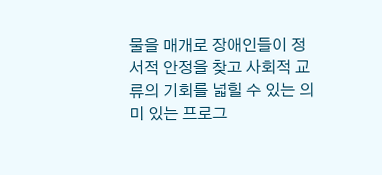물을 매개로 장애인들이 정서적 안정을 찾고 사회적 교류의 기회를 넓힐 수 있는 의미 있는 프로그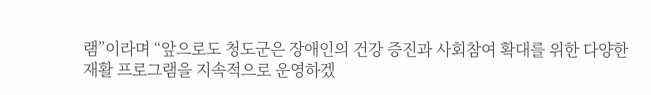램”이라며 “앞으로도 청도군은 장애인의 건강 증진과 사회참여 확대를 위한 다양한 재활 프로그램을 지속적으로 운영하겠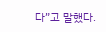다”고 말했다.